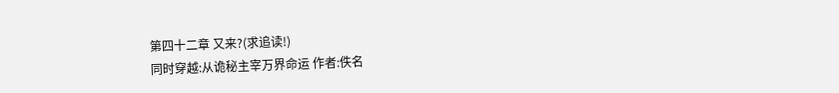第四十二章 又来?(求追读!)
同时穿越:从诡秘主宰万界命运 作者:佚名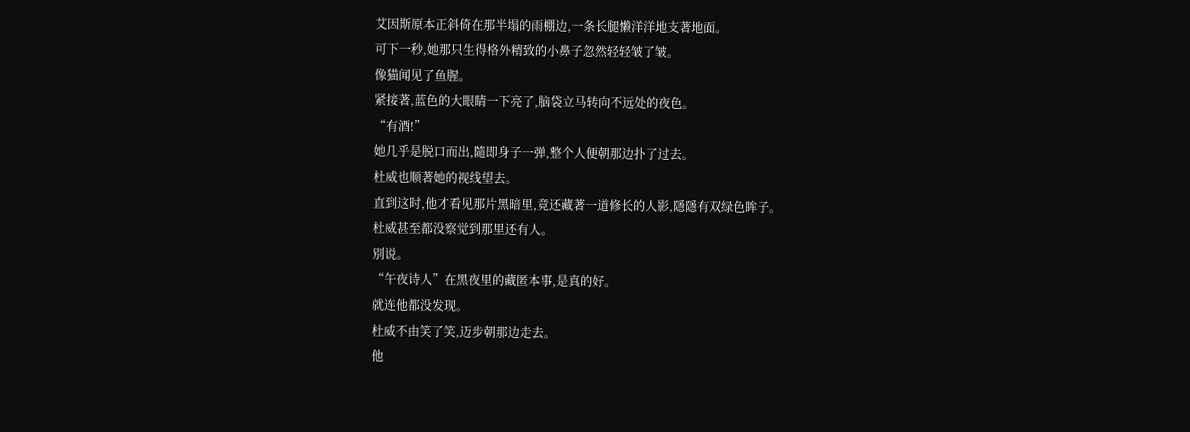艾因斯原本正斜倚在那半塌的雨棚边,一条长腿懒洋洋地支著地面。
可下一秒,她那只生得格外精致的小鼻子忽然轻轻皱了皱。
像猫闻见了鱼腥。
紧接著,蓝色的大眼睛一下亮了,脑袋立马转向不远处的夜色。
“有酒!”
她几乎是脱口而出,隨即身子一弹,整个人便朝那边扑了过去。
杜威也顺著她的视线望去。
直到这时,他才看见那片黑暗里,竟还藏著一道修长的人影,隱隱有双绿色眸子。
杜威甚至都没察觉到那里还有人。
別说。
“午夜诗人”在黑夜里的藏匿本事,是真的好。
就连他都没发现。
杜威不由笑了笑,迈步朝那边走去。
他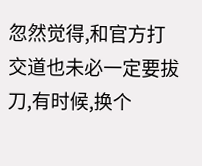忽然觉得,和官方打交道也未必一定要拔刀,有时候,换个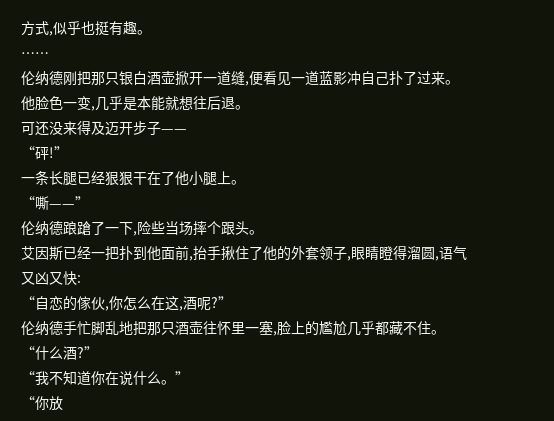方式,似乎也挺有趣。
……
伦纳德刚把那只银白酒壶掀开一道缝,便看见一道蓝影冲自己扑了过来。
他脸色一变,几乎是本能就想往后退。
可还没来得及迈开步子——
“砰!”
一条长腿已经狠狠干在了他小腿上。
“嘶——”
伦纳德踉蹌了一下,险些当场摔个跟头。
艾因斯已经一把扑到他面前,抬手揪住了他的外套领子,眼睛瞪得溜圆,语气又凶又快:
“自恋的傢伙,你怎么在这,酒呢?”
伦纳德手忙脚乱地把那只酒壶往怀里一塞,脸上的尷尬几乎都藏不住。
“什么酒?”
“我不知道你在说什么。”
“你放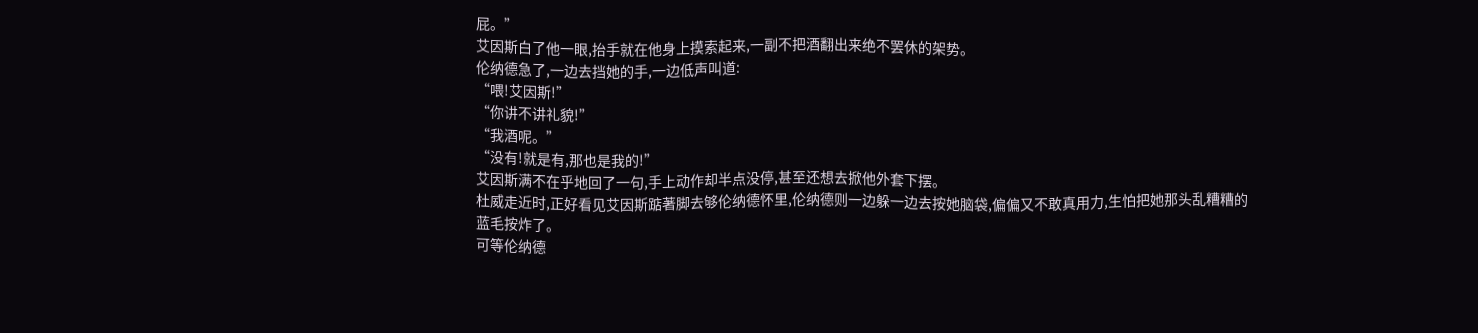屁。”
艾因斯白了他一眼,抬手就在他身上摸索起来,一副不把酒翻出来绝不罢休的架势。
伦纳德急了,一边去挡她的手,一边低声叫道:
“喂!艾因斯!”
“你讲不讲礼貌!”
“我酒呢。”
“没有!就是有,那也是我的!”
艾因斯满不在乎地回了一句,手上动作却半点没停,甚至还想去掀他外套下摆。
杜威走近时,正好看见艾因斯踮著脚去够伦纳德怀里,伦纳德则一边躲一边去按她脑袋,偏偏又不敢真用力,生怕把她那头乱糟糟的蓝毛按炸了。
可等伦纳德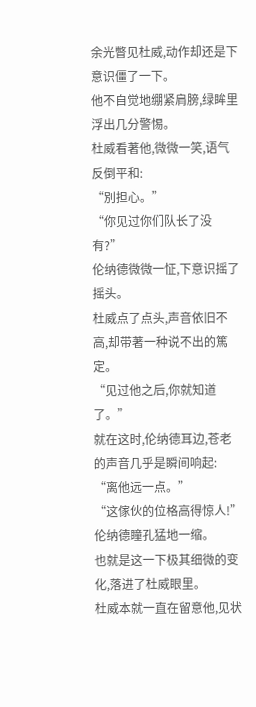余光瞥见杜威,动作却还是下意识僵了一下。
他不自觉地绷紧肩膀,绿眸里浮出几分警惕。
杜威看著他,微微一笑,语气反倒平和:
“別担心。”
“你见过你们队长了没有?”
伦纳德微微一怔,下意识摇了摇头。
杜威点了点头,声音依旧不高,却带著一种说不出的篤定。
“见过他之后,你就知道了。”
就在这时,伦纳德耳边,苍老的声音几乎是瞬间响起:
“离他远一点。”
“这傢伙的位格高得惊人!”
伦纳德瞳孔猛地一缩。
也就是这一下极其细微的变化,落进了杜威眼里。
杜威本就一直在留意他,见状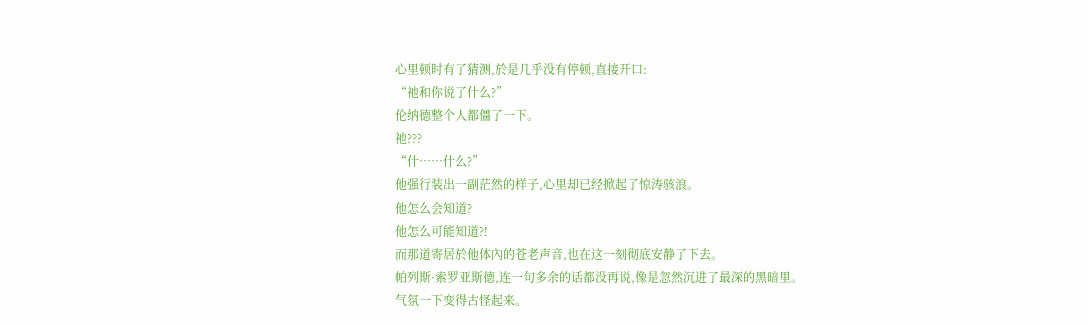心里顿时有了猜测,於是几乎没有停顿,直接开口:
“祂和你说了什么?”
伦纳德整个人都僵了一下。
祂???
“什……什么?”
他强行装出一副茫然的样子,心里却已经掀起了惊涛骇浪。
他怎么会知道?
他怎么可能知道?!
而那道寄居於他体內的苍老声音,也在这一刻彻底安静了下去。
帕列斯·索罗亚斯德,连一句多余的话都没再说,像是忽然沉进了最深的黑暗里。
气氛一下变得古怪起来。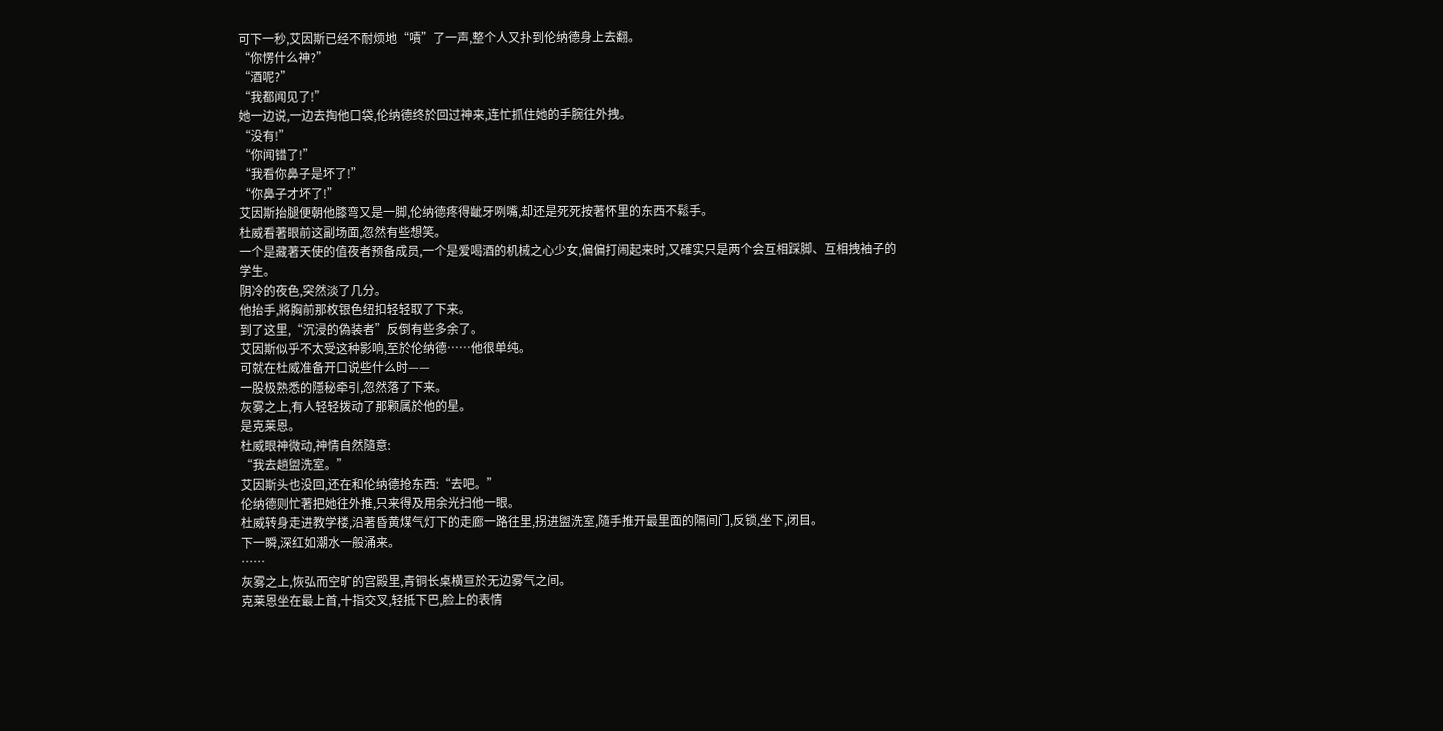可下一秒,艾因斯已经不耐烦地“嘖”了一声,整个人又扑到伦纳德身上去翻。
“你愣什么神?”
“酒呢?”
“我都闻见了!”
她一边说,一边去掏他口袋,伦纳德终於回过神来,连忙抓住她的手腕往外拽。
“没有!”
“你闻错了!”
“我看你鼻子是坏了!”
“你鼻子才坏了!”
艾因斯抬腿便朝他膝弯又是一脚,伦纳德疼得齜牙咧嘴,却还是死死按著怀里的东西不鬆手。
杜威看著眼前这副场面,忽然有些想笑。
一个是藏著天使的值夜者预备成员,一个是爱喝酒的机械之心少女,偏偏打闹起来时,又確实只是两个会互相踩脚、互相拽袖子的学生。
阴冷的夜色,突然淡了几分。
他抬手,將胸前那枚银色纽扣轻轻取了下来。
到了这里,“沉浸的偽装者”反倒有些多余了。
艾因斯似乎不太受这种影响,至於伦纳德……他很单纯。
可就在杜威准备开口说些什么时——
一股极熟悉的隱秘牵引,忽然落了下来。
灰雾之上,有人轻轻拨动了那颗属於他的星。
是克莱恩。
杜威眼神微动,神情自然隨意:
“我去趟盥洗室。”
艾因斯头也没回,还在和伦纳德抢东西:“去吧。”
伦纳德则忙著把她往外推,只来得及用余光扫他一眼。
杜威转身走进教学楼,沿著昏黄煤气灯下的走廊一路往里,拐进盥洗室,隨手推开最里面的隔间门,反锁,坐下,闭目。
下一瞬,深红如潮水一般涌来。
……
灰雾之上,恢弘而空旷的宫殿里,青铜长桌横亘於无边雾气之间。
克莱恩坐在最上首,十指交叉,轻抵下巴,脸上的表情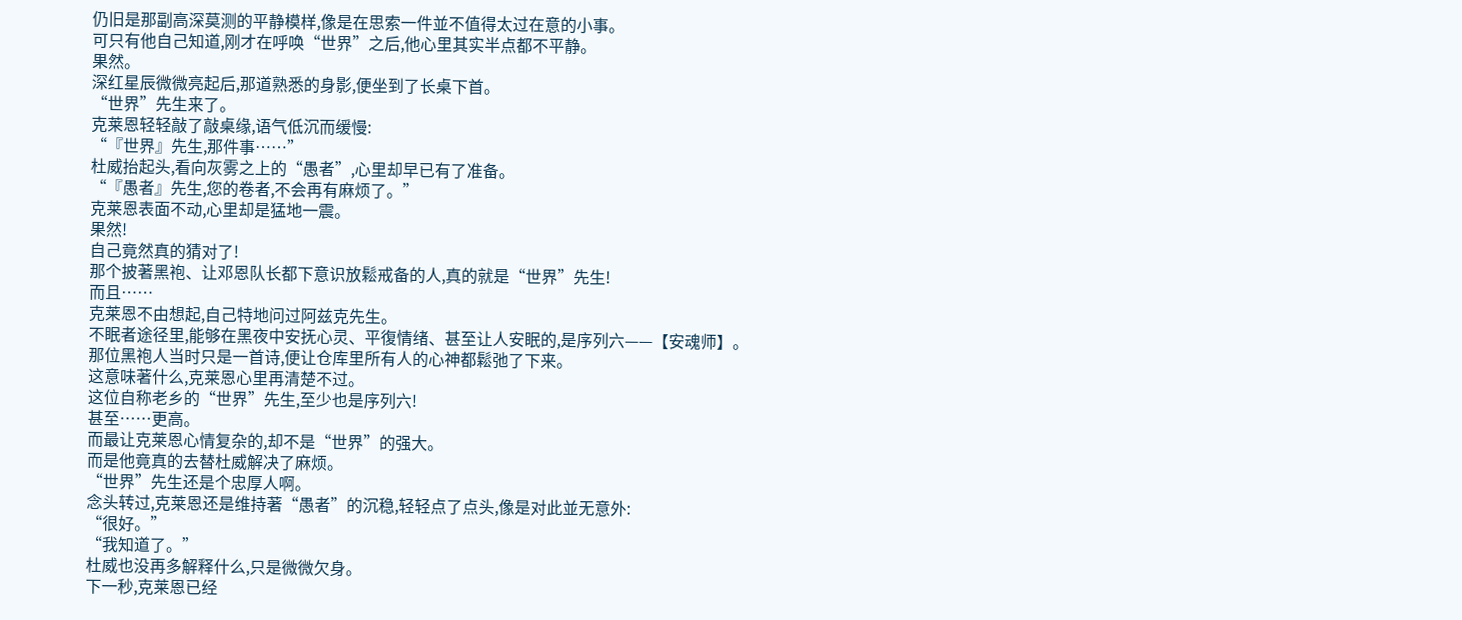仍旧是那副高深莫测的平静模样,像是在思索一件並不值得太过在意的小事。
可只有他自己知道,刚才在呼唤“世界”之后,他心里其实半点都不平静。
果然。
深红星辰微微亮起后,那道熟悉的身影,便坐到了长桌下首。
“世界”先生来了。
克莱恩轻轻敲了敲桌缘,语气低沉而缓慢:
“『世界』先生,那件事……”
杜威抬起头,看向灰雾之上的“愚者”,心里却早已有了准备。
“『愚者』先生,您的卷者,不会再有麻烦了。”
克莱恩表面不动,心里却是猛地一震。
果然!
自己竟然真的猜对了!
那个披著黑袍、让邓恩队长都下意识放鬆戒备的人,真的就是“世界”先生!
而且……
克莱恩不由想起,自己特地问过阿兹克先生。
不眠者途径里,能够在黑夜中安抚心灵、平復情绪、甚至让人安眠的,是序列六——【安魂师】。
那位黑袍人当时只是一首诗,便让仓库里所有人的心神都鬆弛了下来。
这意味著什么,克莱恩心里再清楚不过。
这位自称老乡的“世界”先生,至少也是序列六!
甚至……更高。
而最让克莱恩心情复杂的,却不是“世界”的强大。
而是他竟真的去替杜威解决了麻烦。
“世界”先生还是个忠厚人啊。
念头转过,克莱恩还是维持著“愚者”的沉稳,轻轻点了点头,像是对此並无意外:
“很好。”
“我知道了。”
杜威也没再多解释什么,只是微微欠身。
下一秒,克莱恩已经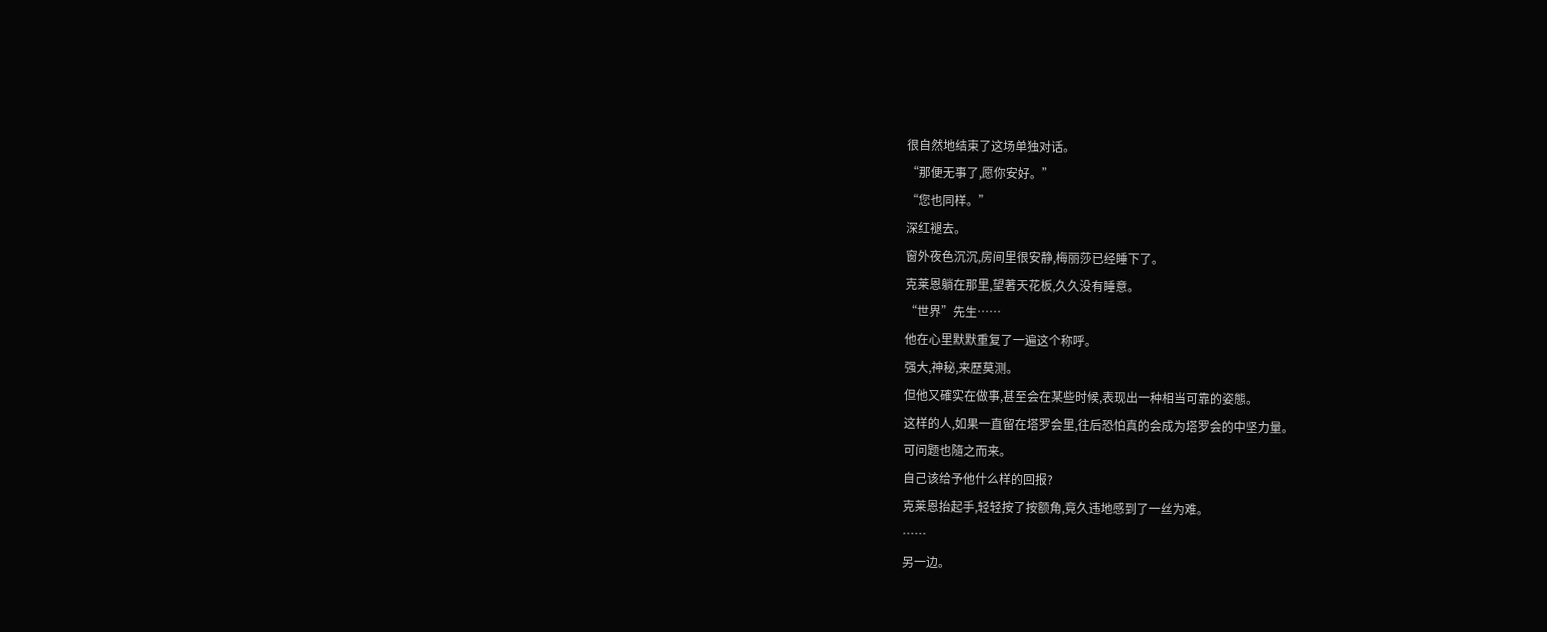很自然地结束了这场单独对话。
“那便无事了,愿你安好。”
“您也同样。”
深红褪去。
窗外夜色沉沉,房间里很安静,梅丽莎已经睡下了。
克莱恩躺在那里,望著天花板,久久没有睡意。
“世界”先生……
他在心里默默重复了一遍这个称呼。
强大,神秘,来歷莫测。
但他又確实在做事,甚至会在某些时候,表现出一种相当可靠的姿態。
这样的人,如果一直留在塔罗会里,往后恐怕真的会成为塔罗会的中坚力量。
可问题也隨之而来。
自己该给予他什么样的回报?
克莱恩抬起手,轻轻按了按额角,竟久违地感到了一丝为难。
……
另一边。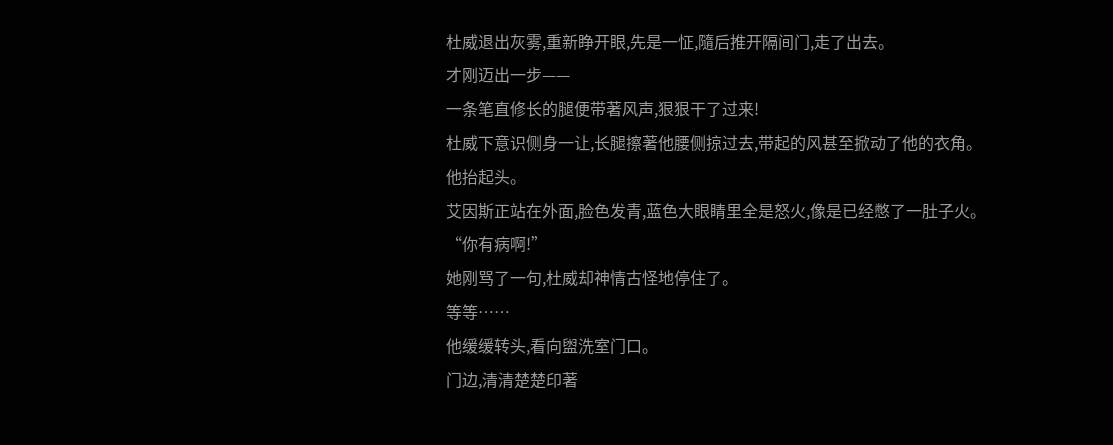杜威退出灰雾,重新睁开眼,先是一怔,隨后推开隔间门,走了出去。
才刚迈出一步——
一条笔直修长的腿便带著风声,狠狠干了过来!
杜威下意识侧身一让,长腿擦著他腰侧掠过去,带起的风甚至掀动了他的衣角。
他抬起头。
艾因斯正站在外面,脸色发青,蓝色大眼睛里全是怒火,像是已经憋了一肚子火。
“你有病啊!”
她刚骂了一句,杜威却神情古怪地停住了。
等等……
他缓缓转头,看向盥洗室门口。
门边,清清楚楚印著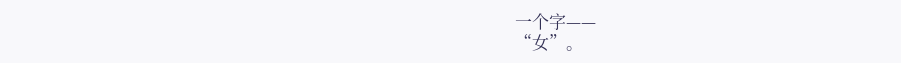一个字——
“女”。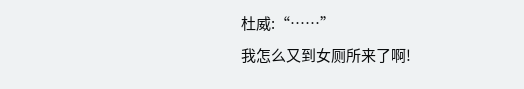杜威:“……”
我怎么又到女厕所来了啊!